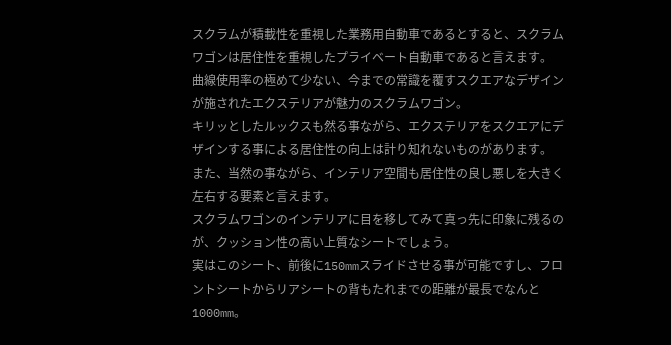スクラムが積載性を重視した業務用自動車であるとすると、スクラムワゴンは居住性を重視したプライベート自動車であると言えます。
曲線使用率の極めて少ない、今までの常識を覆すスクエアなデザインが施されたエクステリアが魅力のスクラムワゴン。
キリッとしたルックスも然る事ながら、エクステリアをスクエアにデザインする事による居住性の向上は計り知れないものがあります。
また、当然の事ながら、インテリア空間も居住性の良し悪しを大きく左右する要素と言えます。
スクラムワゴンのインテリアに目を移してみて真っ先に印象に残るのが、クッション性の高い上質なシートでしょう。
実はこのシート、前後に150mmスライドさせる事が可能ですし、フロントシートからリアシートの背もたれまでの距離が最長でなんと1000mm。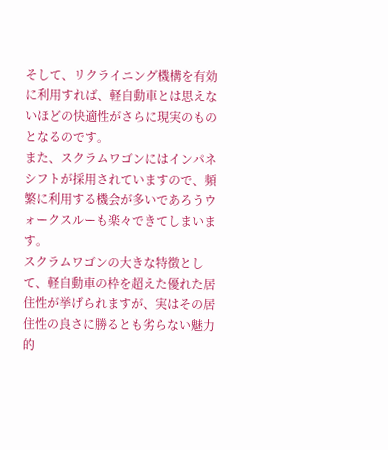そして、リクライニング機構を有効に利用すれば、軽自動車とは思えないほどの快適性がさらに現実のものとなるのです。
また、スクラムワゴンにはインパネシフトが採用されていますので、頻繁に利用する機会が多いであろうウォークスルーも楽々できてしまいます。
スクラムワゴンの大きな特徴として、軽自動車の枠を超えた優れた居住性が挙げられますが、実はその居住性の良さに勝るとも劣らない魅力的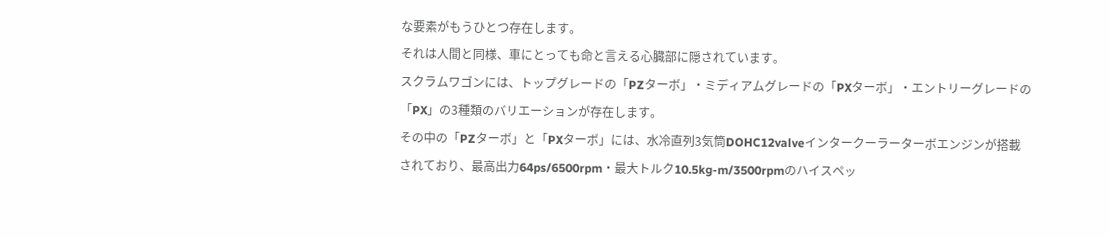な要素がもうひとつ存在します。
それは人間と同様、車にとっても命と言える心臓部に隠されています。
スクラムワゴンには、トップグレードの「PZターボ」・ミディアムグレードの「PXターボ」・エントリーグレードの「PX」の3種類のバリエーションが存在します。
その中の「PZターボ」と「PXターボ」には、水冷直列3気筒DOHC12valveインタークーラーターボエンジンが搭載されており、最高出力64ps/6500rpm・最大トルク10.5kg-m/3500rpmのハイスペッ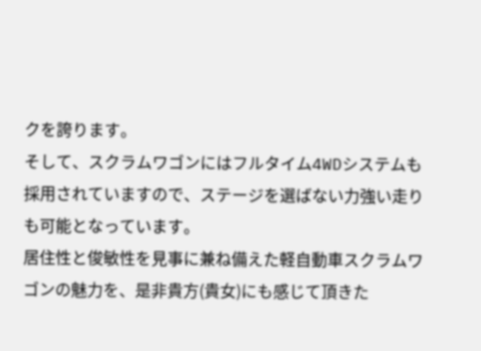クを誇ります。
そして、スクラムワゴンにはフルタイム4WDシステムも採用されていますので、ステージを選ばない力強い走りも可能となっています。
居住性と俊敏性を見事に兼ね備えた軽自動車スクラムワゴンの魅力を、是非貴方(貴女)にも感じて頂きた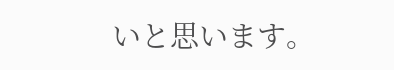いと思います。